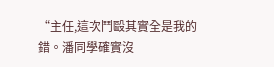“主任,這次鬥毆其實全是我的錯。潘同學確實沒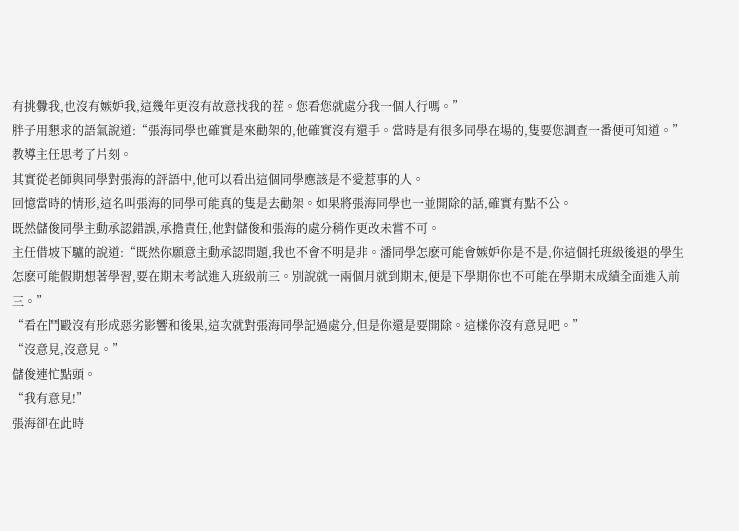有挑釁我,也沒有嫉妒我,這幾年更沒有故意找我的茬。您看您就處分我一個人行嗎。”
胖子用懇求的語氣說道:“張海同學也確實是來勸架的,他確實沒有還手。當時是有很多同學在場的,隻要您調查一番便可知道。”
教導主任思考了片刻。
其實從老師與同學對張海的評語中,他可以看出這個同學應該是不愛惹事的人。
回憶當時的情形,這名叫張海的同學可能真的隻是去勸架。如果將張海同學也一並開除的話,確實有點不公。
既然儲俊同學主動承認錯誤,承擔責任,他對儲俊和張海的處分稍作更改未嘗不可。
主任借坡下驢的說道:“既然你願意主動承認問題,我也不會不明是非。潘同學怎麽可能會嫉妒你是不是,你這個托班級後退的學生怎麽可能假期想著學習,要在期末考試進入班級前三。別說就一兩個月就到期末,便是下學期你也不可能在學期末成績全面進入前三。”
“看在鬥毆沒有形成惡劣影響和後果,這次就對張海同學記過處分,但是你還是要開除。這樣你沒有意見吧。”
“沒意見,沒意見。”
儲俊連忙點頭。
“我有意見!”
張海卻在此時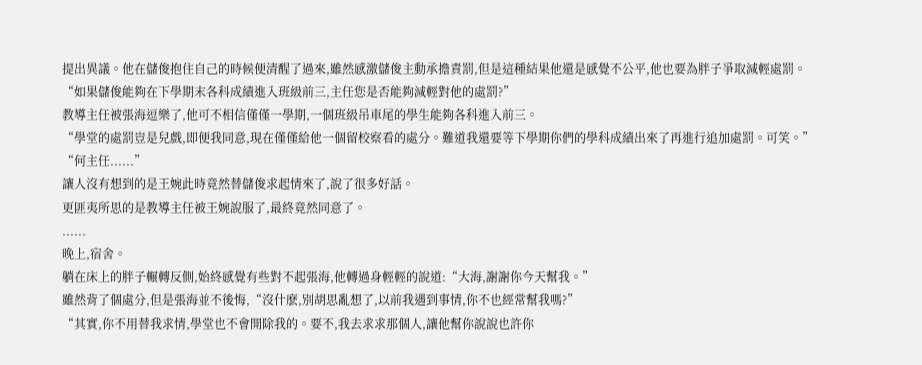提出異議。他在儲俊抱住自己的時候便清醒了過來,雖然感激儲俊主動承擔責罰,但是這種結果他還是感覺不公平,他也要為胖子爭取減輕處罰。
“如果儲俊能夠在下學期末各科成績進入班級前三,主任您是否能夠減輕對他的處罰?”
教導主任被張海逗樂了,他可不相信僅僅一學期,一個班級吊車尾的學生能夠各科進入前三。
“學堂的處罰豈是兒戲,即便我同意,現在僅僅給他一個留校察看的處分。難道我還要等下學期你們的學科成績出來了再進行追加處罰。可笑。”
“何主任......”
讓人沒有想到的是王婉此時竟然替儲俊求起情來了,說了很多好話。
更匪夷所思的是教導主任被王婉說服了,最終竟然同意了。
......
晚上,宿舍。
躺在床上的胖子輾轉反側,始終感覺有些對不起張海,他轉過身輕輕的說道:“大海,謝謝你今天幫我。”
雖然背了個處分,但是張海並不後悔,“沒什麽,別胡思亂想了,以前我遇到事情,你不也經常幫我嗎?”
“其實,你不用替我求情,學堂也不會開除我的。要不,我去求求那個人,讓他幫你說說也許你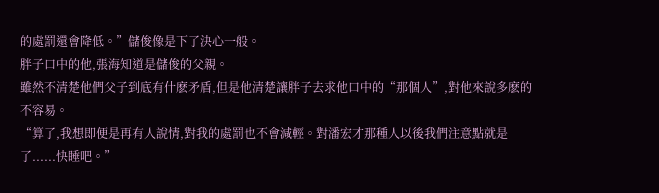的處罰還會降低。”儲俊像是下了決心一般。
胖子口中的他,張海知道是儲俊的父親。
雖然不清楚他們父子到底有什麽矛盾,但是他清楚讓胖子去求他口中的“那個人”,對他來說多麽的不容易。
“算了,我想即便是再有人說情,對我的處罰也不會減輕。對潘宏才那種人以後我們注意點就是了......快睡吧。”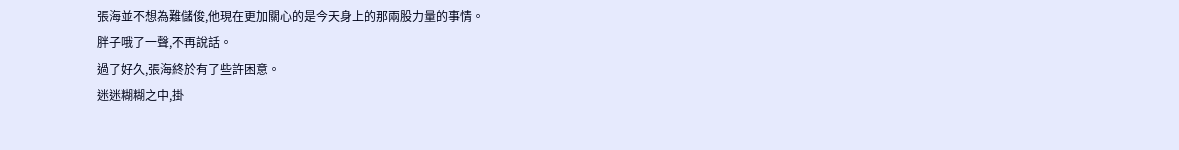張海並不想為難儲俊,他現在更加關心的是今天身上的那兩股力量的事情。
胖子哦了一聲,不再說話。
過了好久,張海終於有了些許困意。
迷迷糊糊之中,掛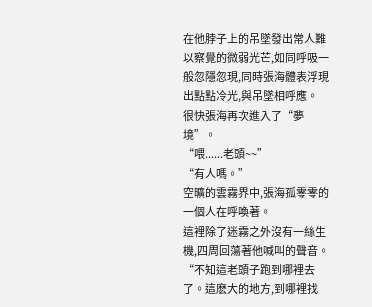在他脖子上的吊墜發出常人難以察覺的微弱光芒,如同呼吸一般忽隱忽現,同時張海體表浮現出點點冷光,與吊墜相呼應。
很快張海再次進入了“夢境”。
“喂......老頭~~”
“有人嗎。”
空曠的雲霧界中,張海孤零零的一個人在呼喚著。
這裡除了迷霧之外沒有一絲生機,四周回蕩著他喊叫的聲音。
“不知這老頭子跑到哪裡去了。這麽大的地方,到哪裡找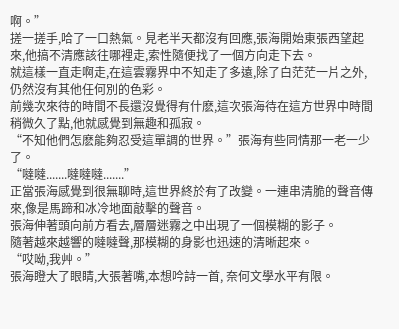啊。”
搓一搓手,哈了一口熱氣。見老半天都沒有回應,張海開始東張西望起來,他搞不清應該往哪裡走,索性隨便找了一個方向走下去。
就這樣一直走啊走,在這雲霧界中不知走了多遠,除了白茫茫一片之外,仍然沒有其他任何別的色彩。
前幾次來待的時間不長還沒覺得有什麽,這次張海待在這方世界中時間稍微久了點,他就感覺到無趣和孤寂。
“不知他們怎麽能夠忍受這單調的世界。”張海有些同情那一老一少了。
“噠噠.......噠噠噠.......”
正當張海感覺到很無聊時,這世界終於有了改變。一連串清脆的聲音傳來,像是馬蹄和冰冷地面敲擊的聲音。
張海伸著頭向前方看去,層層迷霧之中出現了一個模糊的影子。
隨著越來越響的噠噠聲,那模糊的身影也迅速的清晰起來。
“哎呦,我艸。”
張海瞪大了眼睛,大張著嘴,本想吟詩一首, 奈何文學水平有限。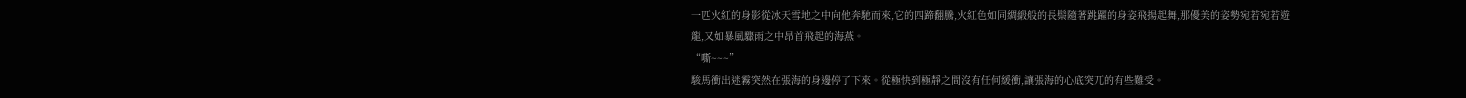一匹火紅的身影從冰天雪地之中向他奔馳而來,它的四蹄翻騰,火紅色如同綢緞般的長鬃隨著跳躍的身姿飛揚起舞,那優美的姿勢宛若宛若遊龍,又如暴風驟雨之中昂首飛起的海燕。
“嘶~~~”
駿馬衝出迷霧突然在張海的身邊停了下來。從極快到極靜之間沒有任何緩衝,讓張海的心底突兀的有些難受。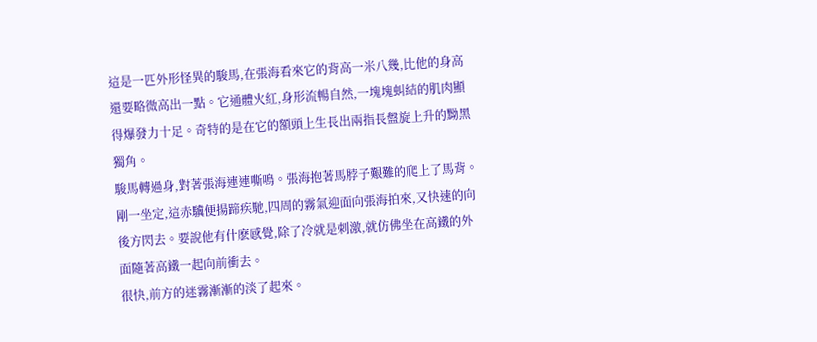這是一匹外形怪異的駿馬,在張海看來它的背高一米八幾,比他的身高還要略微高出一點。它通體火紅,身形流暢自然,一塊塊虯結的肌肉顯得爆發力十足。奇特的是在它的額頭上生長出兩指長盤旋上升的黝黑獨角。
駿馬轉過身,對著張海連連嘶鳴。張海抱著馬脖子艱難的爬上了馬背。
剛一坐定,這赤驥便揚蹄疾馳,四周的霧氣迎面向張海拍來,又快速的向後方閃去。要說他有什麽感覺,除了冷就是刺激,就仿佛坐在高鐵的外面隨著高鐵一起向前衝去。
很快,前方的迷霧漸漸的淡了起來。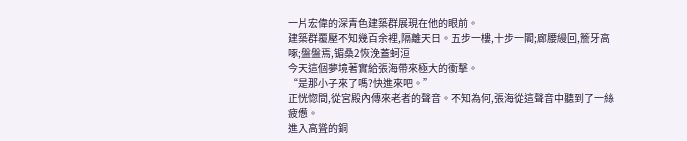一片宏偉的深青色建築群展現在他的眼前。
建築群覆壓不知幾百余裡,隔離天日。五步一樓,十步一閣;廊腰縵回,簷牙高啄;盤盤焉,镅桑2恢浼蓋蚵洹
今天這個夢境著實給張海帶來極大的衝擊。
“是那小子來了嗎?快進來吧。”
正恍惚間,從宮殿內傳來老者的聲音。不知為何,張海從這聲音中聽到了一絲疲憊。
進入高聳的銅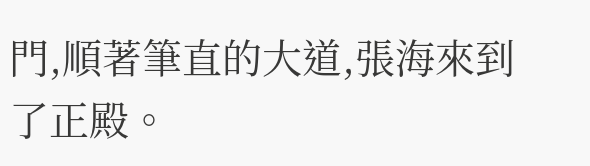門,順著筆直的大道,張海來到了正殿。